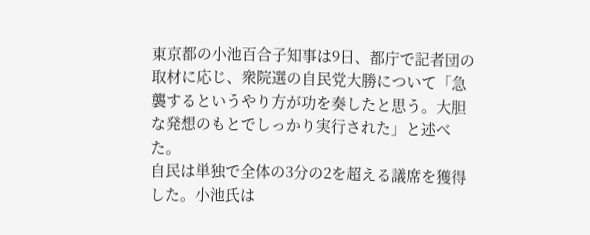東京都の小池百合子知事は9日、都庁で記者団の取材に応じ、衆院選の自民党大勝について「急襲するというやり方が功を奏したと思う。大胆な発想のもとでしっかり実行された」と述べた。
自民は単独で全体の3分の2を超える議席を獲得した。小池氏は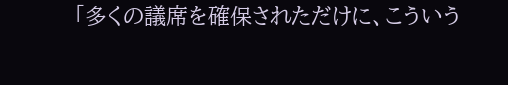「多くの議席を確保されただけに、こういう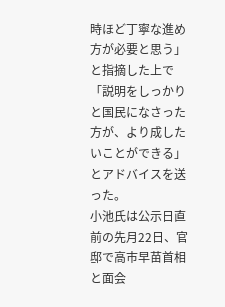時ほど丁寧な進め方が必要と思う」と指摘した上で「説明をしっかりと国民になさった方が、より成したいことができる」とアドバイスを送った。
小池氏は公示日直前の先月22日、官邸で高市早苗首相と面会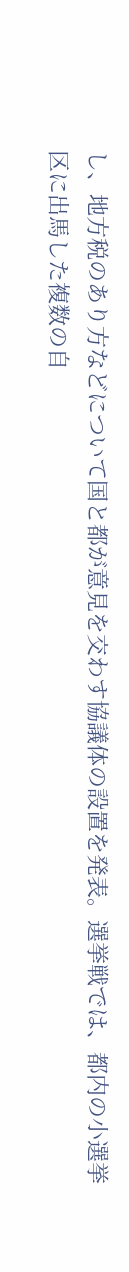し、地方税のあり方などについて国と都が意見を交わす協議体の設置を発表。選挙戦では、都内の小選挙区に出馬した複数の自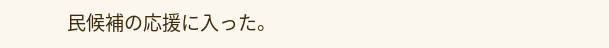民候補の応援に入った。